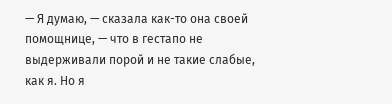— Я думаю, — сказала как-то она своей помощнице, — что в гестапо не выдерживали порой и не такие слабые, как я. Но я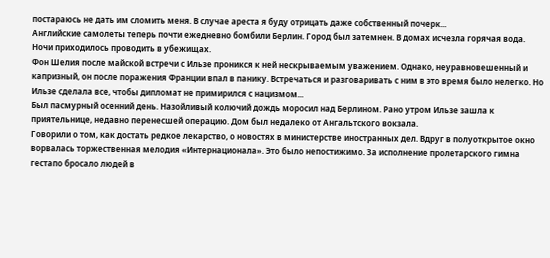постараюсь не дать им сломить меня. В случае ареста я буду отрицать даже собственный почерк...
Английские самолеты теперь почти ежедневно бомбили Берлин. Город был затемнен. В домах исчезла горячая вода. Ночи приходилось проводить в убежищах.
Фон Шелия после майской встречи с Ильзе проникся к ней нескрываемым уважением. Однако, неуравновешенный и капризный, он после поражения Франции впал в панику. Встречаться и разговаривать с ним в это время было нелегко. Но Ильзе сделала все, чтобы дипломат не примирился с нацизмом...
Был пасмурный осенний день. Назойливый колючий дождь моросил над Берлином. Рано утром Ильзе зашла к приятельнице, недавно перенесшей операцию. Дом был недалеко от Ангальтского вокзала.
Говорили о том, как достать редкое лекарство, о новостях в министерстве иностранных дел. Вдруг в полуоткрытое окно ворвалась торжественная мелодия «Интернационала». Это было непостижимо. За исполнение пролетарского гимна гестапо бросало людей в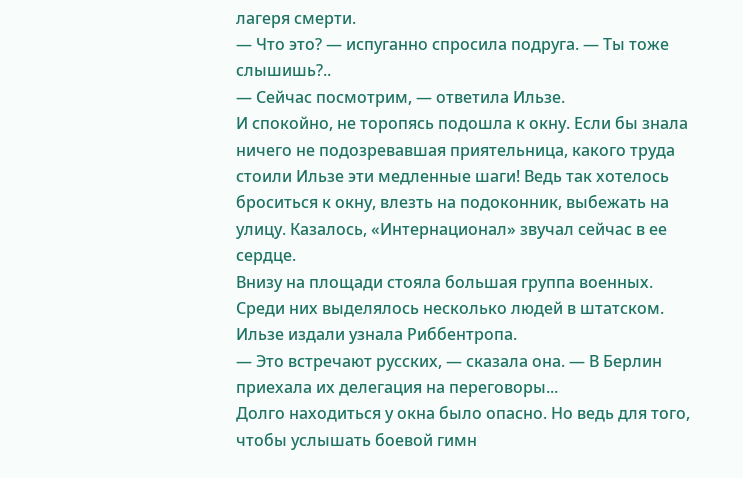лагеря смерти.
— Что это? — испуганно спросила подруга. — Ты тоже слышишь?..
— Сейчас посмотрим, — ответила Ильзе.
И спокойно, не торопясь подошла к окну. Если бы знала ничего не подозревавшая приятельница, какого труда стоили Ильзе эти медленные шаги! Ведь так хотелось броситься к окну, влезть на подоконник, выбежать на улицу. Казалось, «Интернационал» звучал сейчас в ее сердце.
Внизу на площади стояла большая группа военных. Среди них выделялось несколько людей в штатском. Ильзе издали узнала Риббентропа.
— Это встречают русских, — сказала она. — В Берлин приехала их делегация на переговоры...
Долго находиться у окна было опасно. Но ведь для того, чтобы услышать боевой гимн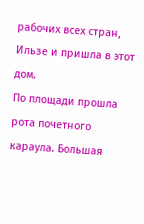рабочих всех стран, Ильзе и пришла в этот дом.
По площади прошла рота почетного караула. Большая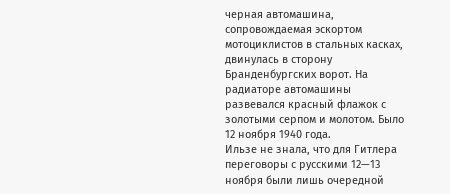черная автомашина, сопровождаемая эскортом мотоциклистов в стальных касках, двинулась в сторону Бранденбургских ворот. На радиаторе автомашины развевался красный флажок с золотыми серпом и молотом. Было 12 ноября 1940 года.
Ильзе не знала, что для Гитлера переговоры с русскими 12—13 ноября были лишь очередной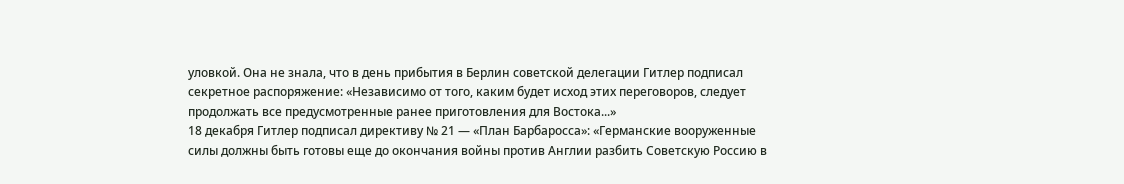уловкой. Она не знала, что в день прибытия в Берлин советской делегации Гитлер подписал секретное распоряжение: «Независимо от того, каким будет исход этих переговоров, следует продолжать все предусмотренные ранее приготовления для Востока...»
18 декабря Гитлер подписал директиву № 21 — «План Барбаросса»: «Германские вооруженные силы должны быть готовы еще до окончания войны против Англии разбить Советскую Россию в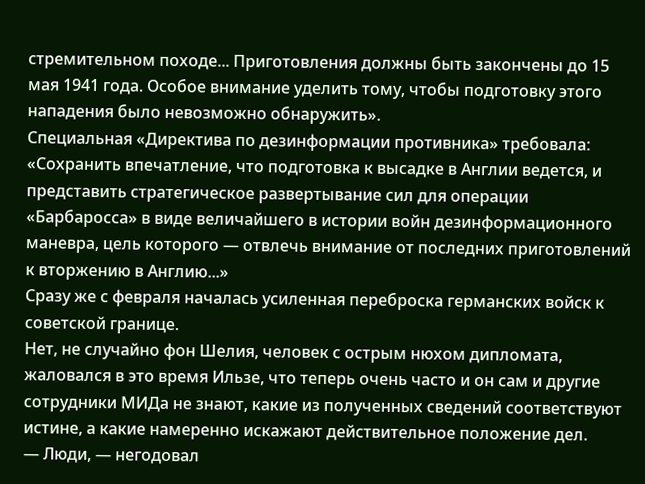стремительном походе... Приготовления должны быть закончены до 15 мая 1941 года. Особое внимание уделить тому, чтобы подготовку этого нападения было невозможно обнаружить».
Специальная «Директива по дезинформации противника» требовала: «Сохранить впечатление, что подготовка к высадке в Англии ведется, и представить стратегическое развертывание сил для операции «Барбаросса» в виде величайшего в истории войн дезинформационного маневра, цель которого — отвлечь внимание от последних приготовлений к вторжению в Англию...»
Сразу же с февраля началась усиленная переброска германских войск к советской границе.
Нет, не случайно фон Шелия, человек с острым нюхом дипломата, жаловался в это время Ильзе, что теперь очень часто и он сам и другие сотрудники МИДа не знают, какие из полученных сведений соответствуют истине, а какие намеренно искажают действительное положение дел.
— Люди, — негодовал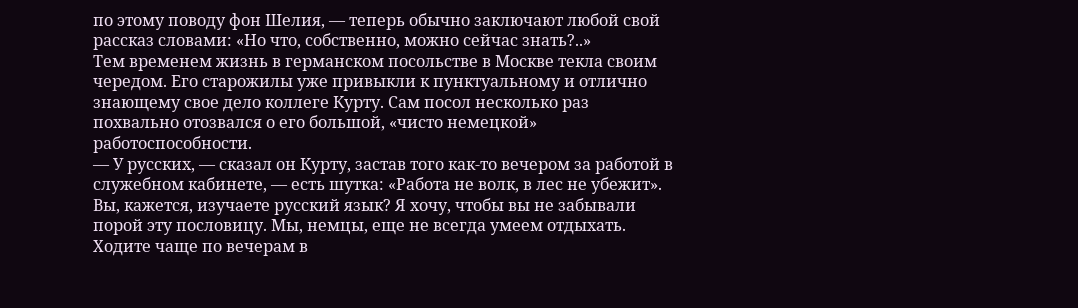по этому поводу фон Шелия, — теперь обычно заключают любой свой рассказ словами: «Но что, собственно, можно сейчас знать?..»
Тем временем жизнь в германском посольстве в Москве текла своим чередом. Его старожилы уже привыкли к пунктуальному и отлично знающему свое дело коллеге Курту. Сам посол несколько раз похвально отозвался о его большой, «чисто немецкой» работоспособности.
— У русских, — сказал он Курту, застав того как-то вечером за работой в служебном кабинете, — есть шутка: «Работа не волк, в лес не убежит». Вы, кажется, изучаете русский язык? Я хочу, чтобы вы не забывали порой эту пословицу. Мы, немцы, еще не всегда умеем отдыхать. Ходите чаще по вечерам в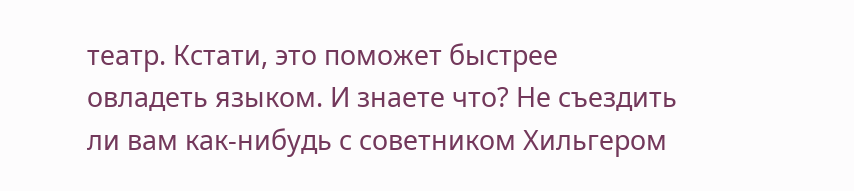театр. Кстати, это поможет быстрее овладеть языком. И знаете что? Не съездить ли вам как-нибудь с советником Хильгером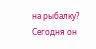на рыбалку? Сегодня он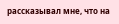рассказывал мне, что на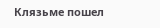Клязьме пошел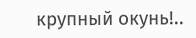крупный окунь!..